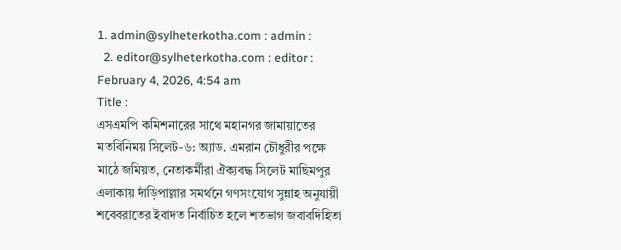1. admin@sylheterkotha.com : admin :
  2. editor@sylheterkotha.com : editor :
February 4, 2026, 4:54 am
Title :
এসএমপি কমিশনারের সাথে মহানগর জামায়াতের মতবিনিময় সিলেট-৬: অ্যাড. এমরান চৌধুরীর পক্ষে মাঠে জমিয়ত, নেতাকর্মীরা ঐক্যবদ্ধ সিলেট মাছিমপুর এলাকায় দাঁড়িপাল্লার সমর্থনে গণসংযোগ সুন্নাহ অনুযায়ী শবেবরাতের ইবাদত নির্বাচিত হলে শতভাগ জবাবদিহিতা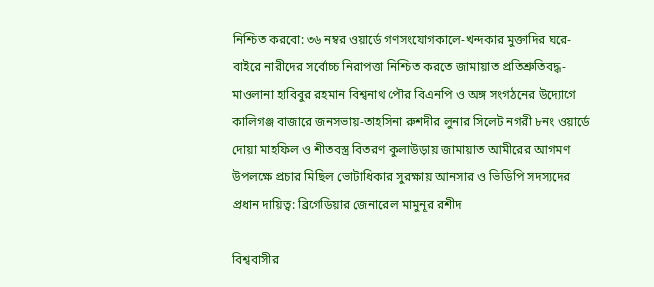নিশ্চিত করবো: ৩৬ নম্বর ওয়ার্ডে গণসংযোগকালে-খন্দকার মুক্তাদির ঘরে-বাইরে নারীদের সর্বোচ্চ নিরাপত্তা নিশ্চিত করতে জামায়াত প্রতিশ্রুতিবদ্ধ-মাওলানা হাবিবুর রহমান বিশ্বনাথ পৌর বিএনপি ও অঙ্গ সংগঠনের উদ্যোগে কালিগঞ্জ বাজারে জনসভায়-তাহসিনা রুশদীর লুনার সিলেট নগরী ৮নং ওয়ার্ডে দোয়া মাহফিল ও শীতবস্ত্র বিতরণ কুলাউড়ায় জামায়াত আমীরের আগমণ উপলক্ষে প্রচার মিছিল ভোটাধিকার সুরক্ষায় আনসার ও ভিডিপি সদস্যদের প্রধান দায়িত্ব: ব্রিগেডিয়ার জেনারেল মামুনূর রশীদ

বিশ্ববাসীর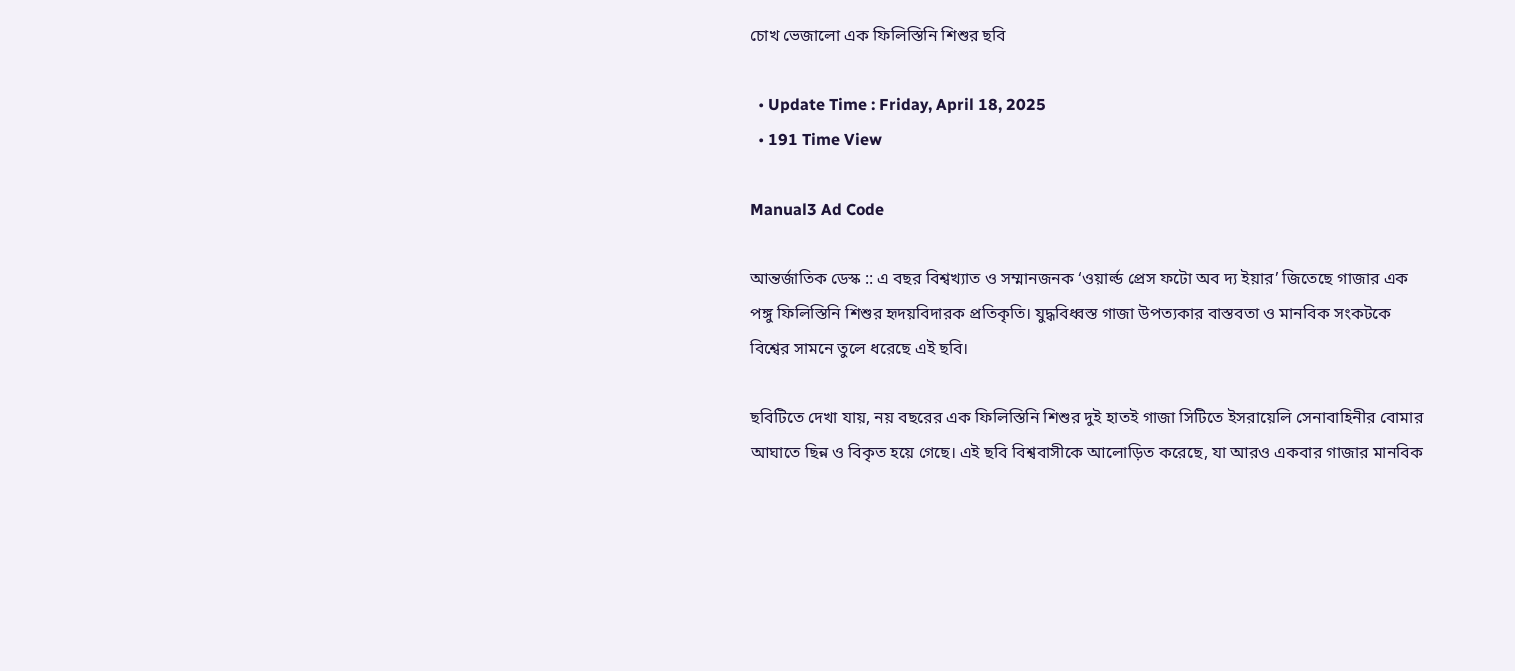চোখ ভেজালো এক ফিলিস্তিনি শিশুর ছবি

  • Update Time : Friday, April 18, 2025
  • 191 Time View

Manual3 Ad Code

আন্তর্জাতিক ডেস্ক :: এ বছর বিশ্বখ্যাত ও সম্মানজনক ‘ওয়ার্ল্ড প্রেস ফটো অব দ্য ইয়ার’ জিতেছে গাজার এক পঙ্গু ফিলিস্তিনি শিশুর হৃদয়বিদারক প্রতিকৃতি। যুদ্ধবিধ্বস্ত গাজা উপত্যকার বাস্তবতা ও মানবিক সংকটকে বিশ্বের সামনে তুলে ধরেছে এই ছবি।

ছবিটিতে দেখা যায়, নয় বছরের এক ফিলিস্তিনি শিশুর দুই হাতই গাজা সিটিতে ইসরায়েলি সেনাবাহিনীর বোমার আঘাতে ছিন্ন ও বিকৃত হয়ে গেছে। এই ছবি বিশ্ববাসীকে আলোড়িত করেছে, যা আরও একবার গাজার মানবিক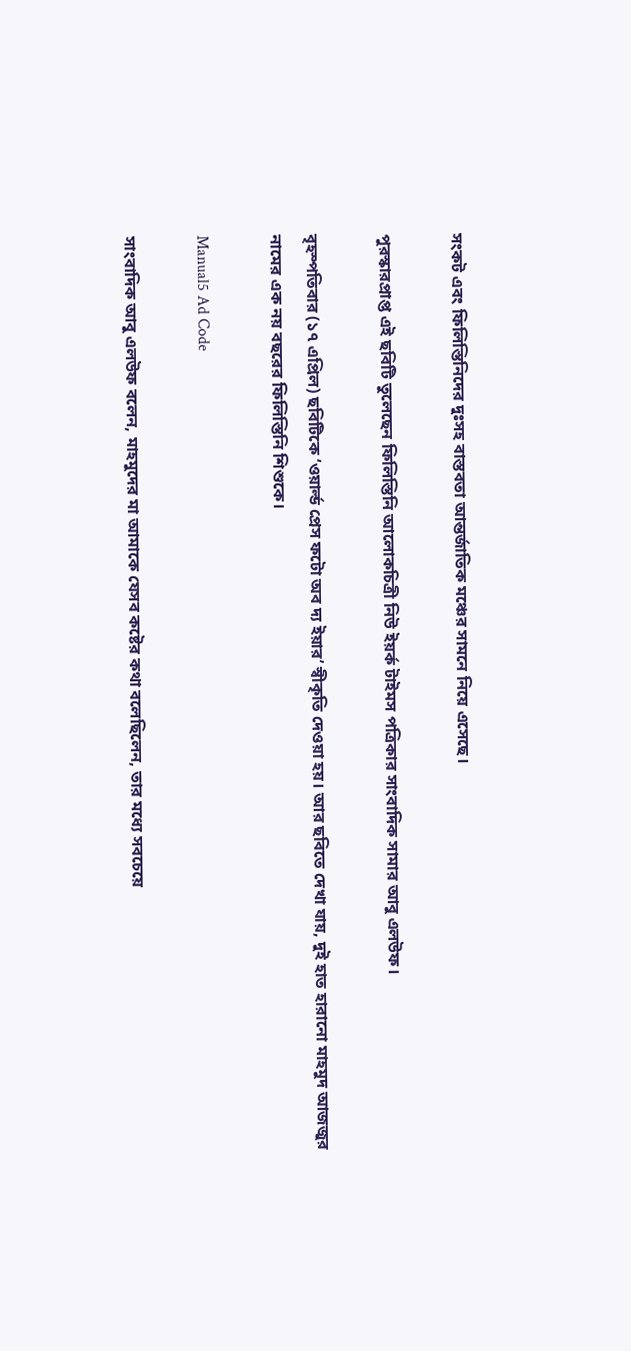সংকট এবং ফিলিস্তিনিদের দুঃসহ বাস্তবতা আন্তর্জাতিক মঞ্চের সামনে নিয়ে এসেছে।

পুরস্কারপ্রাপ্ত এই ছবিটি তুলেছেন ফিলিস্তিনি আলোকচিত্রী নিউ ইয়র্ক টাইমস পত্রিকার সাংবাদিক সামার আবু এলউফ।

বৃহস্পতিবার (১৭ এপ্রিল) ছবিটিকে ‘ওয়ার্ল্ড প্রেস ফটো অব দ্য ইয়ার’ স্বীকৃতি দেওয়া হয়। আর ছবিতে দেখা যায়, দুই হাত হারানো মাহমুদ আজজুর নামের এক নয় বছরের ফিলিস্তিনি শিশুকে।

Manual5 Ad Code

সাংবাদিক আবু এলউফ বলেন, মাহমুদের মা আমাকে যেসব কষ্টের কথা বলেছিলেন, তার মধ্যে সবচেয়ে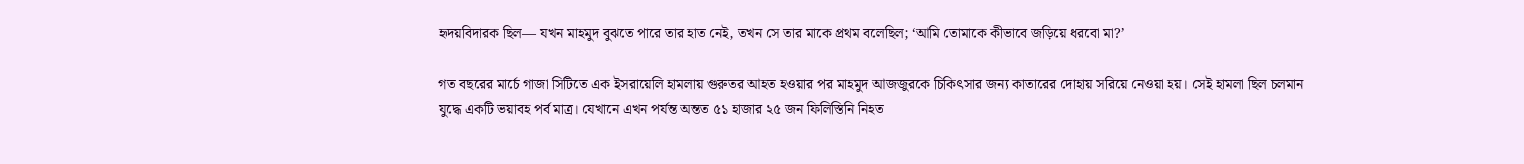হৃদয়বিদারক ছিল— যখন মাহমুদ বুঝতে পারে তার হাত নেই, তখন সে তার মাকে প্রথম বলেছিল; ‘আমি তোমাকে কীভাবে জড়িয়ে ধরবো মা?’

গত বছরের মার্চে গাজা সিটিতে এক ইসরায়েলি হামলায় গুরুতর আহত হওয়ার পর মাহমুদ আজজুরকে চিকিৎসার জন্য কাতারের দোহায় সরিয়ে নেওয়া হয়। সেই হামলা ছিল চলমান যুদ্ধে একটি ভয়াবহ পর্ব মাত্র। যেখানে এখন পর্যন্ত অন্তত ৫১ হাজার ২৫ জন ফিলিস্তিনি নিহত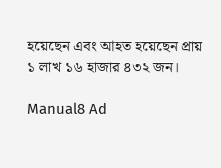হয়েছেন এবং আহত হয়েছেন প্রায় ১ লাখ ১৬ হাজার ৪৩২ জন।

Manual8 Ad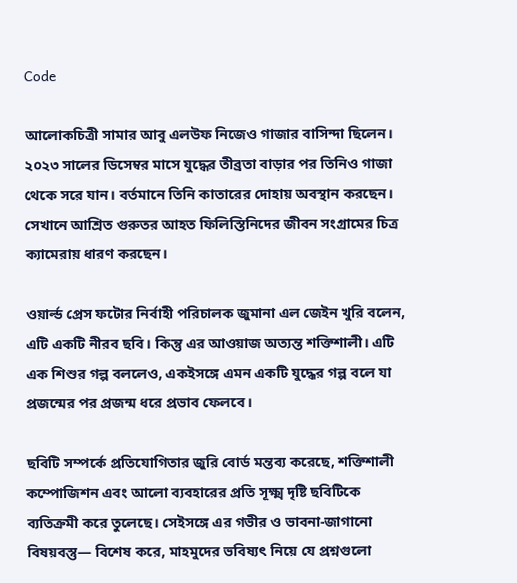Code

আলোকচিত্রী সামার আবু এলউফ নিজেও গাজার বাসিন্দা ছিলেন। ২০২৩ সালের ডিসেম্বর মাসে যুদ্ধের তীব্রতা বাড়ার পর তিনিও গাজা থেকে সরে যান। বর্তমানে তিনি কাতারের দোহায় অবস্থান করছেন। সেখানে আশ্রিত গুরুতর আহত ফিলিস্তিনিদের জীবন সংগ্রামের চিত্র ক্যামেরায় ধারণ করছেন।

ওয়ার্ল্ড প্রেস ফটোর নির্বাহী পরিচালক জুমানা এল জেইন খুরি বলেন, এটি একটি নীরব ছবি। কিন্তু এর আওয়াজ অত্যন্ত শক্তিশালী। এটি এক শিশুর গল্প বললেও, একইসঙ্গে এমন একটি যুদ্ধের গল্প বলে যা প্রজন্মের পর প্রজন্ম ধরে প্রভাব ফেলবে।

ছবিটি সম্পর্কে প্রতিযোগিতার জুরি বোর্ড মন্তব্য করেছে, শক্তিশালী কম্পোজিশন এবং আলো ব্যবহারের প্রতি সূক্ষ্ম দৃষ্টি ছবিটিকে ব্যতিক্রমী করে তুলেছে। সেইসঙ্গে এর গভীর ও ভাবনা-জাগানো বিষয়বস্তু— বিশেষ করে, মাহমুদের ভবিষ্যৎ নিয়ে যে প্রশ্নগুলো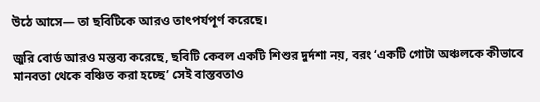উঠে আসে— তা ছবিটিকে আরও তাৎপর্যপূর্ণ করেছে।

জুরি বোর্ড আরও মন্তব্য করেছে, ছবিটি কেবল একটি শিশুর দুর্দশা নয়, বরং ‘একটি গোটা অঞ্চলকে কীভাবে মানবতা থেকে বঞ্চিত করা হচ্ছে’ সেই বাস্তবতাও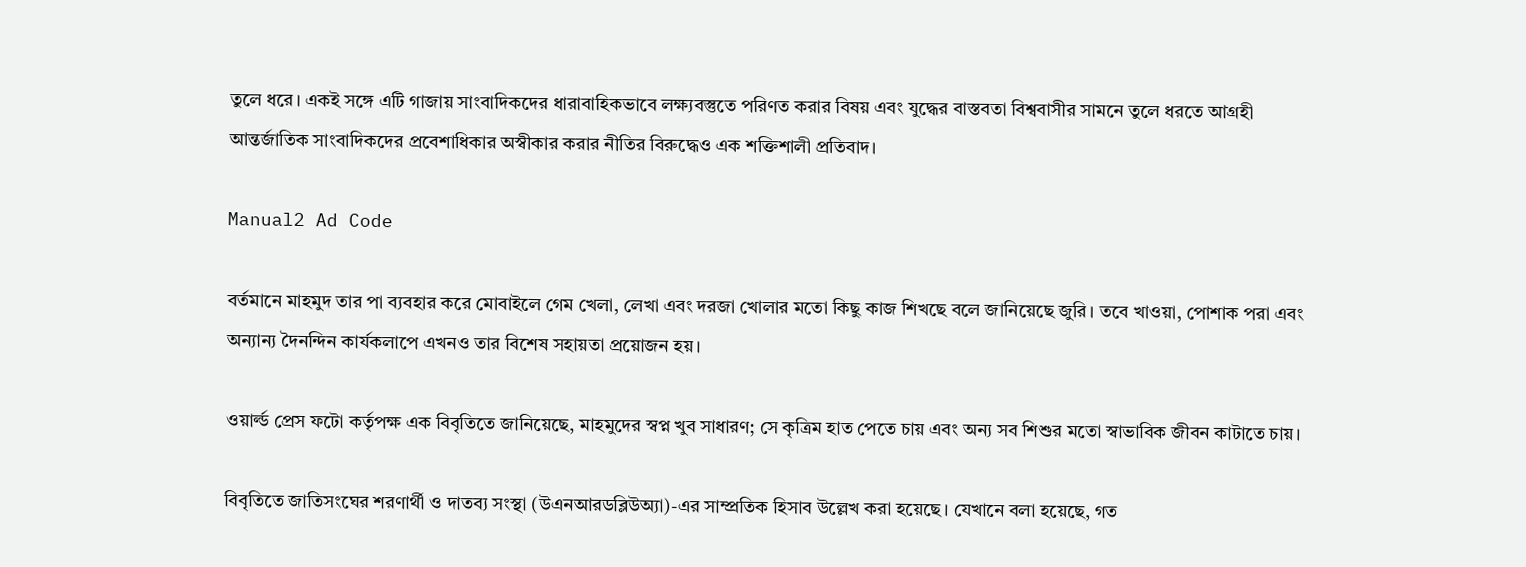তুলে ধরে। একই সঙ্গে এটি গাজায় সাংবাদিকদের ধারাবাহিকভাবে লক্ষ্যবস্তুতে পরিণত করার বিষয় এবং যুদ্ধের বাস্তবতা বিশ্ববাসীর সামনে তুলে ধরতে আগ্রহী আন্তর্জাতিক সাংবাদিকদের প্রবেশাধিকার অস্বীকার করার নীতির বিরুদ্ধেও এক শক্তিশালী প্রতিবাদ।

Manual2 Ad Code

বর্তমানে মাহমুদ তার পা ব্যবহার করে মোবাইলে গেম খেলা, লেখা এবং দরজা খোলার মতো কিছু কাজ শিখছে বলে জানিয়েছে জুরি। তবে খাওয়া, পোশাক পরা এবং অন্যান্য দৈনন্দিন কার্যকলাপে এখনও তার বিশেষ সহায়তা প্রয়োজন হয়।

ওয়ার্ল্ড প্রেস ফটো কর্তৃপক্ষ এক বিবৃতিতে জানিয়েছে, মাহমুদের স্বপ্ন খুব সাধারণ; সে কৃত্রিম হাত পেতে চায় এবং অন্য সব শিশুর মতো স্বাভাবিক জীবন কাটাতে চায়।

বিবৃতিতে জাতিসংঘের শরণার্থী ও দাতব্য সংস্থা (উএনআরডব্লিউঅ্যা)-এর সাম্প্রতিক হিসাব উল্লেখ করা হয়েছে। যেখানে বলা হয়েছে, গত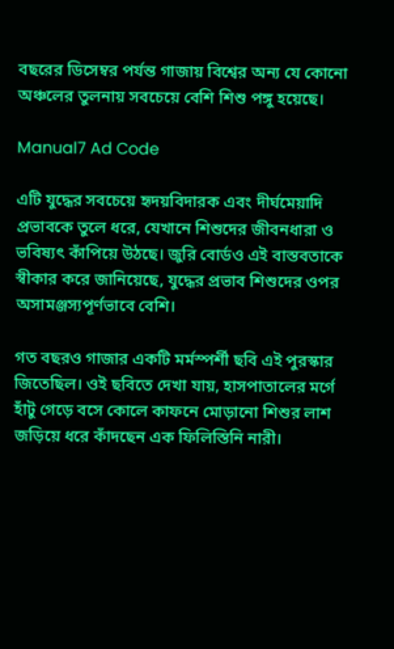বছরের ডিসেম্বর পর্যন্ত গাজায় বিশ্বের অন্য যে কোনো অঞ্চলের তুলনায় সবচেয়ে বেশি শিশু পঙ্গু হয়েছে।

Manual7 Ad Code

এটি যুদ্ধের সবচেয়ে হৃদয়বিদারক এবং দীর্ঘমেয়াদি প্রভাবকে তুলে ধরে, যেখানে শিশুদের জীবনধারা ও ভবিষ্যৎ কাঁপিয়ে উঠছে। জুরি বোর্ডও এই বাস্তবতাকে স্বীকার করে জানিয়েছে, যুদ্ধের প্রভাব শিশুদের ওপর অসামঞ্জস্যপূর্ণভাবে বেশি।

গত বছরও গাজার একটি মর্মস্পর্শী ছবি এই পুরস্কার জিতেছিল। ওই ছবিতে দেখা যায়, হাসপাতালের মর্গে হাঁটু গেড়ে বসে কোলে কাফনে মোড়ানো শিশুর লাশ জড়িয়ে ধরে কাঁদছেন এক ফিলিস্তিনি নারী।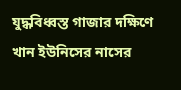যুদ্ধবিধ্বস্ত গাজার দক্ষিণে খান ইউনিসের নাসের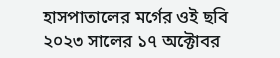হাসপাতালের মর্গের ওই ছবি ২০২৩ সালের ১৭ অক্টোবর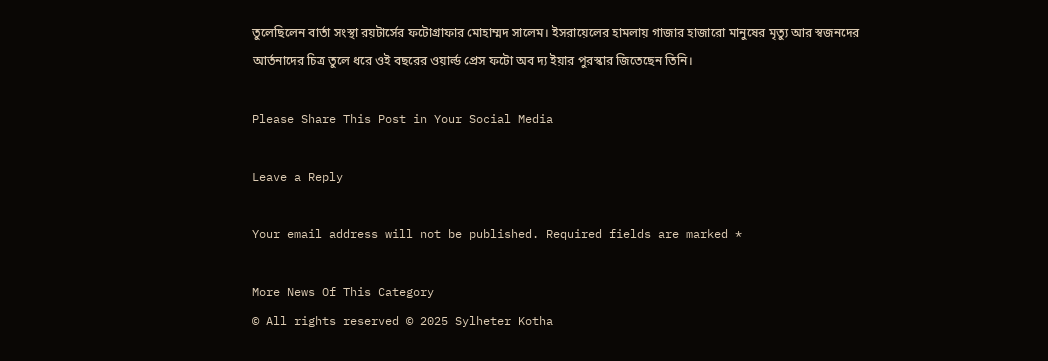তুলেছিলেন বার্তা সংস্থা রয়টার্সের ফটোগ্রাফার মোহাম্মদ সালেম। ইসরায়েলের হামলায় গাজার হাজারো মানুষের মৃত্যু আর স্বজনদের আর্তনাদের চিত্র তুলে ধরে ওই বছরের ওয়ার্ল্ড প্রেস ফটো অব দ্য ইয়ার পুরস্কার জিতেছেন তিনি।

Please Share This Post in Your Social Media

Leave a Reply

Your email address will not be published. Required fields are marked *

More News Of This Category
© All rights reserved © 2025 Sylheter Kotha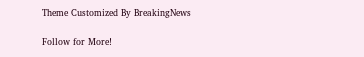Theme Customized By BreakingNews

Follow for More!